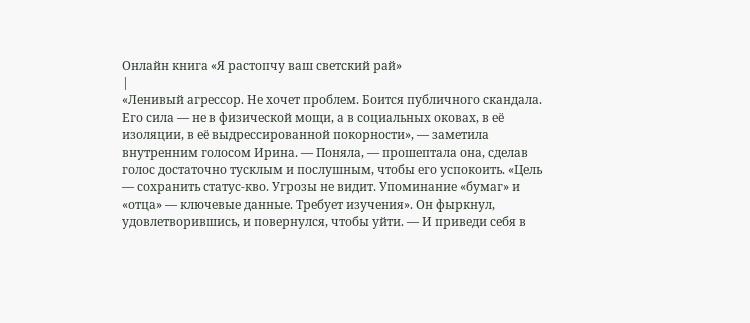Онлайн книга «Я растопчу ваш светский рай»
|
«Ленивый агрессор. Не хочет проблем. Боится публичного скандала. Его сила — не в физической мощи, а в социальных оковах, в её изоляции, в её выдрессированной покорности», — заметила внутренним голосом Ирина. — Поняла, — прошептала она, сделав голос достаточно тусклым и послушным, чтобы его успокоить. «Цель — сохранить статус-кво. Угрозы не видит. Упоминание «бумаг» и «отца» — ключевые данные. Требует изучения». Он фыркнул, удовлетворившись, и повернулся, чтобы уйти. — И приведи себя в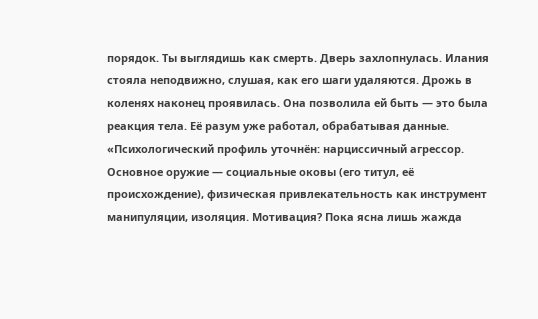порядок. Ты выглядишь как смерть. Дверь захлопнулась. Илания стояла неподвижно, слушая, как его шаги удаляются. Дрожь в коленях наконец проявилась. Она позволила ей быть — это была реакция тела. Её разум уже работал, обрабатывая данные. «Психологический профиль уточнён: нарциссичный агрессор. Основное оружие — социальные оковы (его титул, её происхождение), физическая привлекательность как инструмент манипуляции, изоляция. Мотивация? Пока ясна лишь жажда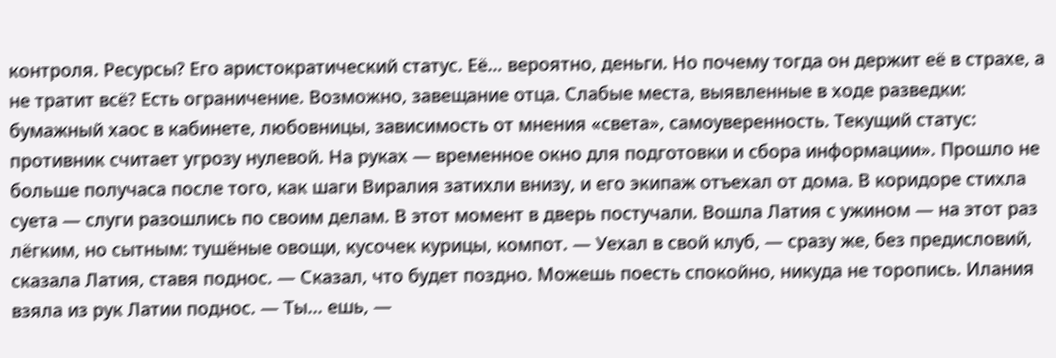контроля. Ресурсы? Его аристократический статус. Её… вероятно, деньги. Но почему тогда он держит её в страхе, а не тратит всё? Есть ограничение. Возможно, завещание отца. Слабые места, выявленные в ходе разведки: бумажный хаос в кабинете, любовницы, зависимость от мнения «света», самоуверенность. Текущий статус: противник считает угрозу нулевой. На руках — временное окно для подготовки и сбора информации». Прошло не больше получаса после того, как шаги Виралия затихли внизу, и его экипаж отъехал от дома. В коридоре стихла суета — слуги разошлись по своим делам. В этот момент в дверь постучали. Вошла Латия с ужином — на этот раз лёгким, но сытным: тушёные овощи, кусочек курицы, компот. — Уехал в свой клуб, — сразу же, без предисловий, сказала Латия, ставя поднос. — Сказал, что будет поздно. Можешь поесть спокойно, никуда не торопись. Илания взяла из рук Латии поднос. — Ты... ешь, —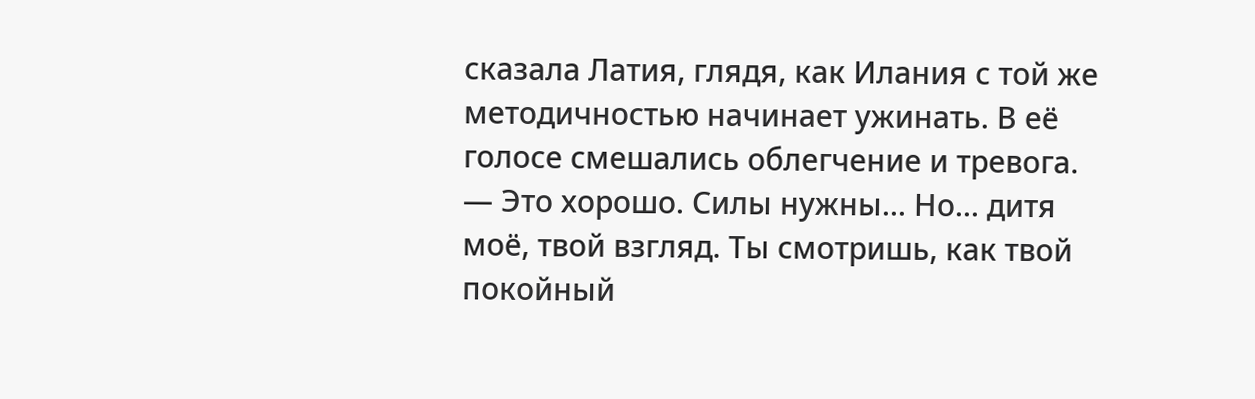сказала Латия, глядя, как Илания с той же методичностью начинает ужинать. В её голосе смешались облегчение и тревога. — Это хорошо. Силы нужны... Но... дитя моё, твой взгляд. Ты смотришь, как твой покойный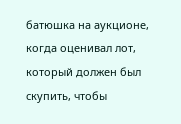батюшка на аукционе, когда оценивал лот, который должен был скупить, чтобы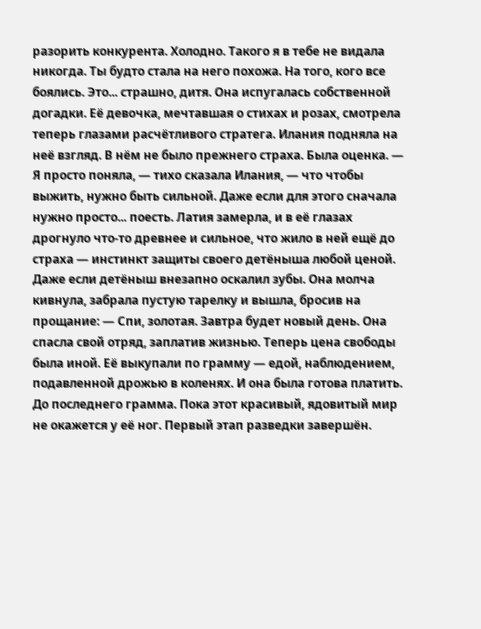разорить конкурента. Холодно. Такого я в тебе не видала никогда. Ты будто стала на него похожа. На того, кого все боялись. Это... страшно, дитя. Она испугалась собственной догадки. Её девочка, мечтавшая о стихах и розах, смотрела теперь глазами расчётливого стратега. Илания подняла на неё взгляд. В нём не было прежнего страха. Была оценка. — Я просто поняла, — тихо сказала Илания, — что чтобы выжить, нужно быть сильной. Даже если для этого сначала нужно просто... поесть. Латия замерла, и в её глазах дрогнуло что-то древнее и сильное, что жило в ней ещё до страха — инстинкт защиты своего детёныша любой ценой. Даже если детёныш внезапно оскалил зубы. Она молча кивнула, забрала пустую тарелку и вышла, бросив на прощание: — Спи, золотая. Завтра будет новый день. Она спасла свой отряд, заплатив жизнью. Теперь цена свободы была иной. Её выкупали по грамму — едой, наблюдением, подавленной дрожью в коленях. И она была готова платить. До последнего грамма. Пока этот красивый, ядовитый мир не окажется у её ног. Первый этап разведки завершён.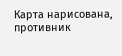Карта нарисована, противник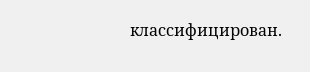классифицирован.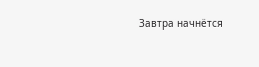Завтра начнётся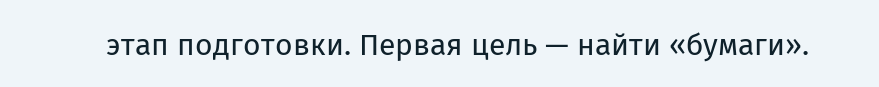этап подготовки. Первая цель — найти «бумаги».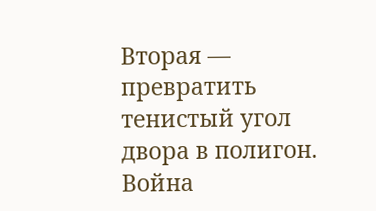Вторая — превратить тенистый угол двора в полигон. Война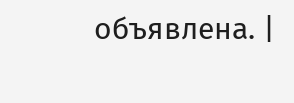объявлена. |